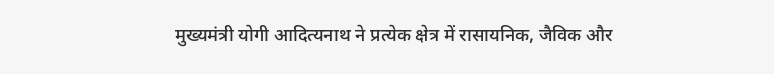मुख्यमंत्री योगी आदित्यनाथ ने प्रत्येक क्षेत्र में रासायनिक, जैविक और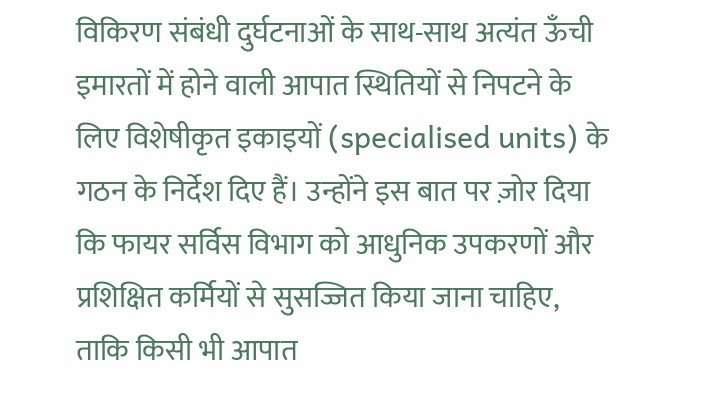विकिरण संबंधी दुर्घटनाओं के साथ-साथ अत्यंत ऊँची इमारतों में होने वाली आपात स्थितियों से निपटने के लिए विशेषीकृत इकाइयों (specialised units) के गठन के निर्देश दिए हैं। उन्होंने इस बात पर ज़ोर दिया कि फायर सर्विस विभाग को आधुनिक उपकरणों और प्रशिक्षित कर्मियों से सुसज्जित किया जाना चाहिए, ताकि किसी भी आपात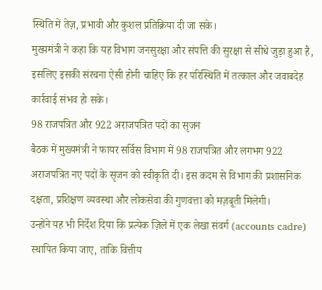स्थिति में तेज़, प्रभावी और कुशल प्रतिक्रिया दी जा सके।
मुख्यमंत्री ने कहा कि यह विभाग जनसुरक्षा और संपत्ति की सुरक्षा से सीधे जुड़ा हुआ है, इसलिए इसकी संरचना ऐसी होनी चाहिए कि हर परिस्थिति में तत्काल और जवाबदेह कार्रवाई संभव हो सके।
98 राजपत्रित और 922 अराजपत्रित पदों का सृजन
बैठक में मुख्यमंत्री ने फायर सर्विस विभाग में 98 राजपत्रित और लगभग 922 अराजपत्रित नए पदों के सृजन को स्वीकृति दी। इस कदम से विभाग की प्रशासनिक दक्षता, प्रशिक्षण व्यवस्था और लोकसेवा की गुणवत्ता को मज़बूती मिलेगी।
उन्होंने यह भी निर्देश दिया कि प्रत्येक ज़िले में एक लेखा संवर्ग (accounts cadre) स्थापित किया जाए, ताकि वित्तीय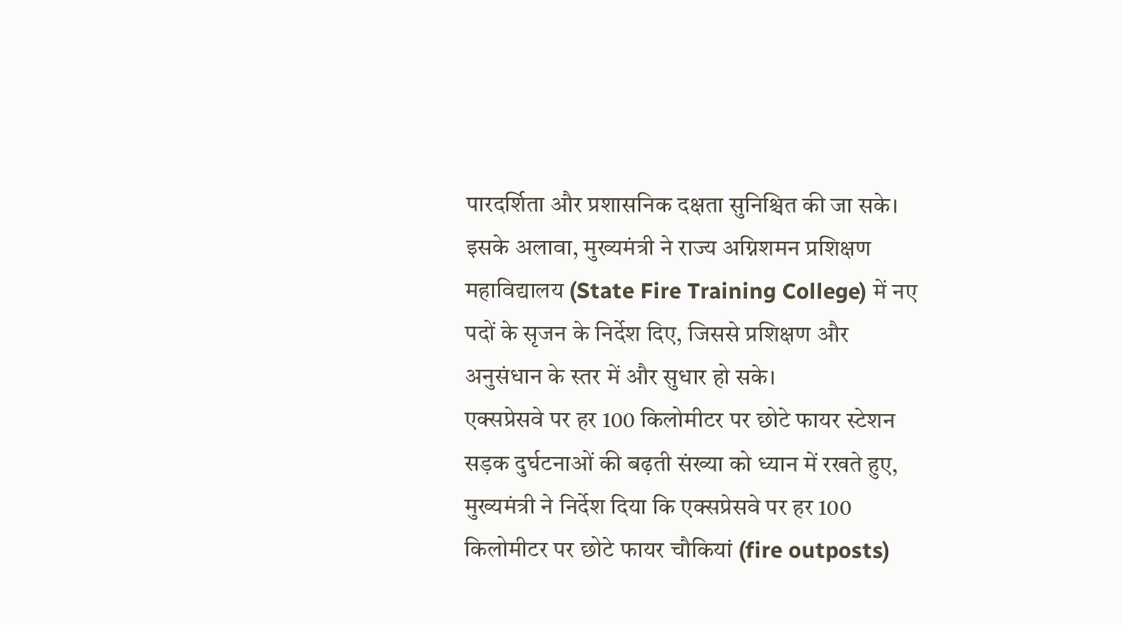पारदर्शिता और प्रशासनिक दक्षता सुनिश्चित की जा सके। इसके अलावा, मुख्यमंत्री ने राज्य अग्निशमन प्रशिक्षण महाविद्यालय (State Fire Training College) में नए पदों के सृजन के निर्देश दिए, जिससे प्रशिक्षण और अनुसंधान के स्तर में और सुधार हो सके।
एक्सप्रेसवे पर हर 100 किलोमीटर पर छोटे फायर स्टेशन
सड़क दुर्घटनाओं की बढ़ती संख्या को ध्यान में रखते हुए, मुख्यमंत्री ने निर्देश दिया कि एक्सप्रेसवे पर हर 100 किलोमीटर पर छोटे फायर चौकियां (fire outposts)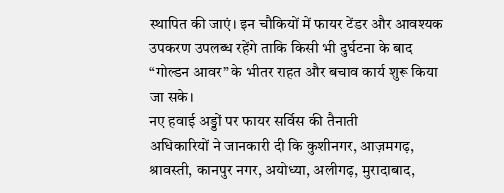स्थापित की जाएं। इन चौकियों में फायर टेंडर और आवश्यक उपकरण उपलब्ध रहेंगे ताकि किसी भी दुर्घटना के बाद “गोल्डन आवर” के भीतर राहत और बचाव कार्य शुरू किया जा सके।
नए हवाई अड्डों पर फायर सर्विस की तैनाती
अधिकारियों ने जानकारी दी कि कुशीनगर, आज़मगढ़, श्रावस्ती, कानपुर नगर, अयोध्या, अलीगढ़, मुरादाबाद,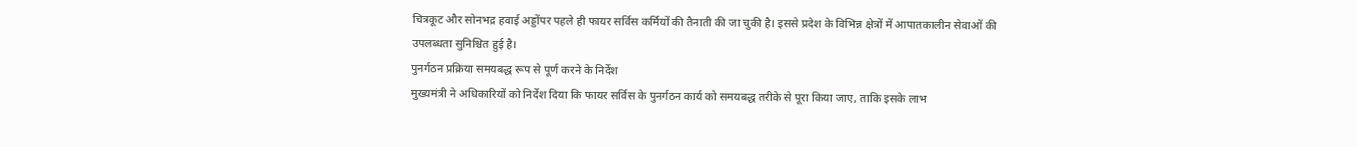चित्रकूट और सोनभद्र हवाई अड्डोंपर पहले ही फायर सर्विस कर्मियों की तैनाती की जा चुकी है। इससे प्रदेश के विभिन्न क्षेत्रों में आपातकालीन सेवाओं की उपलब्धता सुनिश्चित हुई है।
पुनर्गठन प्रक्रिया समयबद्ध रूप से पूर्ण करने के निर्देश
मुख्यमंत्री ने अधिकारियों को निर्देश दिया कि फायर सर्विस के पुनर्गठन कार्य को समयबद्ध तरीके से पूरा किया जाए, ताकि इसके लाभ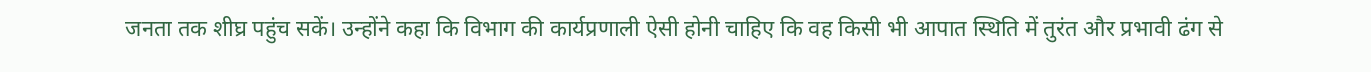जनता तक शीघ्र पहुंच सकें। उन्होंने कहा कि विभाग की कार्यप्रणाली ऐसी होनी चाहिए कि वह किसी भी आपात स्थिति में तुरंत और प्रभावी ढंग से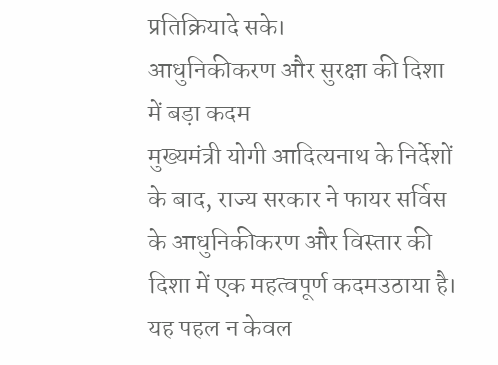प्रतिक्रियादे सके।
आधुनिकीकरण और सुरक्षा की दिशा में बड़ा कदम
मुख्यमंत्री योगी आदित्यनाथ के निर्देशों के बाद, राज्य सरकार ने फायर सर्विस के आधुनिकीकरण और विस्तार की दिशा में एक महत्वपूर्ण कदमउठाया है। यह पहल न केवल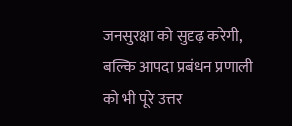जनसुरक्षा को सुदृढ़ करेगी, बल्कि आपदा प्रबंधन प्रणाली को भी पूरे उत्तर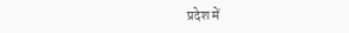प्रदेश में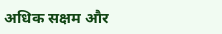अधिक सक्षम और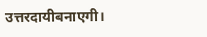उत्तरदायीबनाएगी।